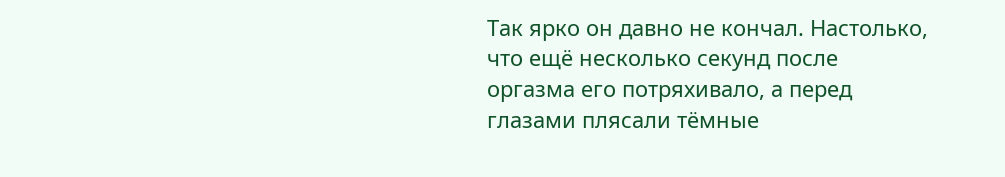Так ярко он давно не кончал. Настолько, что ещё несколько секунд после оргазма его потряхивало, а перед глазами плясали тёмные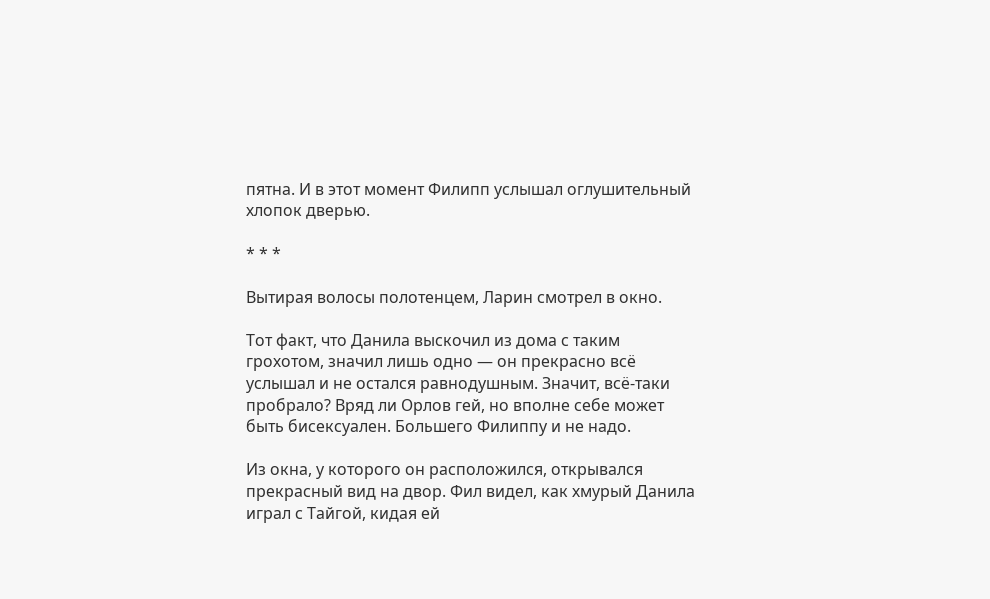пятна. И в этот момент Филипп услышал оглушительный хлопок дверью.

* * *

Вытирая волосы полотенцем, Ларин смотрел в окно.

Тот факт, что Данила выскочил из дома с таким грохотом, значил лишь одно — он прекрасно всё услышал и не остался равнодушным. Значит, всё-таки пробрало? Вряд ли Орлов гей, но вполне себе может быть бисексуален. Большего Филиппу и не надо.

Из окна, у которого он расположился, открывался прекрасный вид на двор. Фил видел, как хмурый Данила играл с Тайгой, кидая ей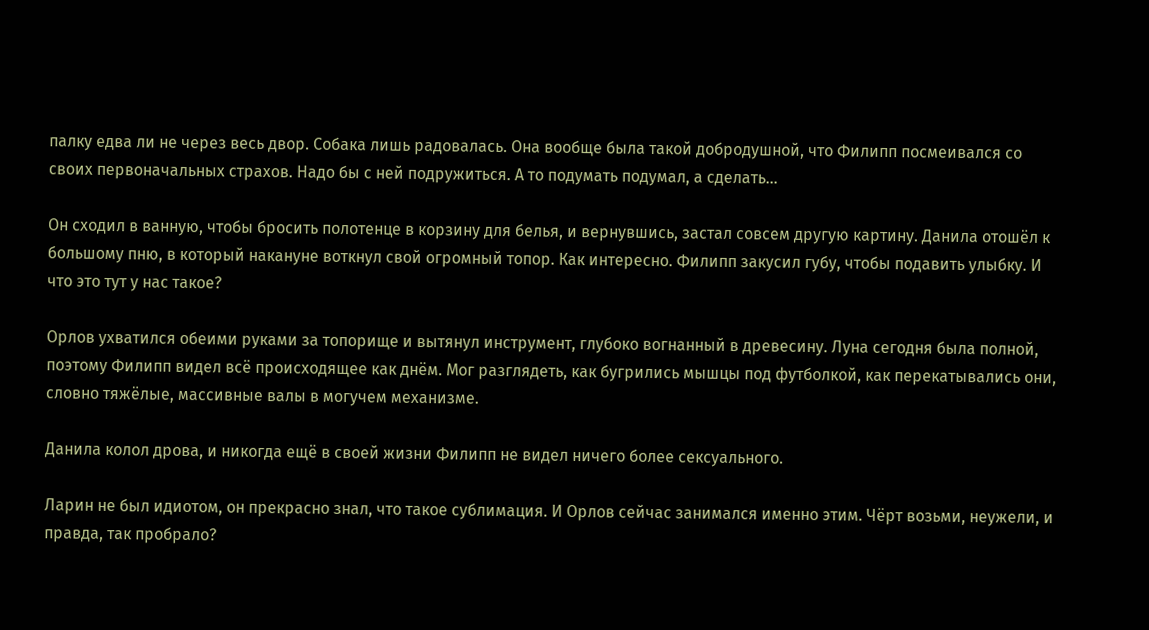палку едва ли не через весь двор. Собака лишь радовалась. Она вообще была такой добродушной, что Филипп посмеивался со своих первоначальных страхов. Надо бы с ней подружиться. А то подумать подумал, а сделать…

Он сходил в ванную, чтобы бросить полотенце в корзину для белья, и вернувшись, застал совсем другую картину. Данила отошёл к большому пню, в который накануне воткнул свой огромный топор. Как интересно. Филипп закусил губу, чтобы подавить улыбку. И что это тут у нас такое?

Орлов ухватился обеими руками за топорище и вытянул инструмент, глубоко вогнанный в древесину. Луна сегодня была полной, поэтому Филипп видел всё происходящее как днём. Мог разглядеть, как бугрились мышцы под футболкой, как перекатывались они, словно тяжёлые, массивные валы в могучем механизме.

Данила колол дрова, и никогда ещё в своей жизни Филипп не видел ничего более сексуального.

Ларин не был идиотом, он прекрасно знал, что такое сублимация. И Орлов сейчас занимался именно этим. Чёрт возьми, неужели, и правда, так пробрало?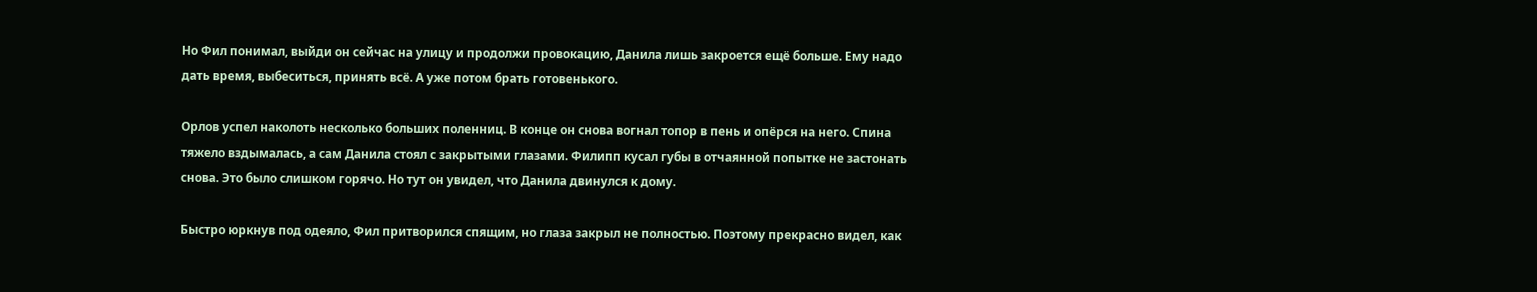Но Фил понимал, выйди он сейчас на улицу и продолжи провокацию, Данила лишь закроется ещё больше. Ему надо дать время, выбеситься, принять всё. А уже потом брать готовенького.

Орлов успел наколоть несколько больших поленниц. В конце он снова вогнал топор в пень и опёрся на него. Спина тяжело вздымалась, а сам Данила стоял с закрытыми глазами. Филипп кусал губы в отчаянной попытке не застонать снова. Это было слишком горячо. Но тут он увидел, что Данила двинулся к дому.

Быстро юркнув под одеяло, Фил притворился спящим, но глаза закрыл не полностью. Поэтому прекрасно видел, как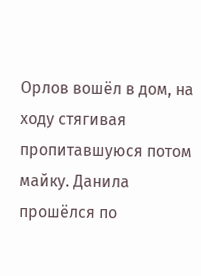Орлов вошёл в дом, на ходу стягивая пропитавшуюся потом майку. Данила прошёлся по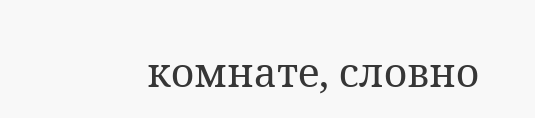комнате, словно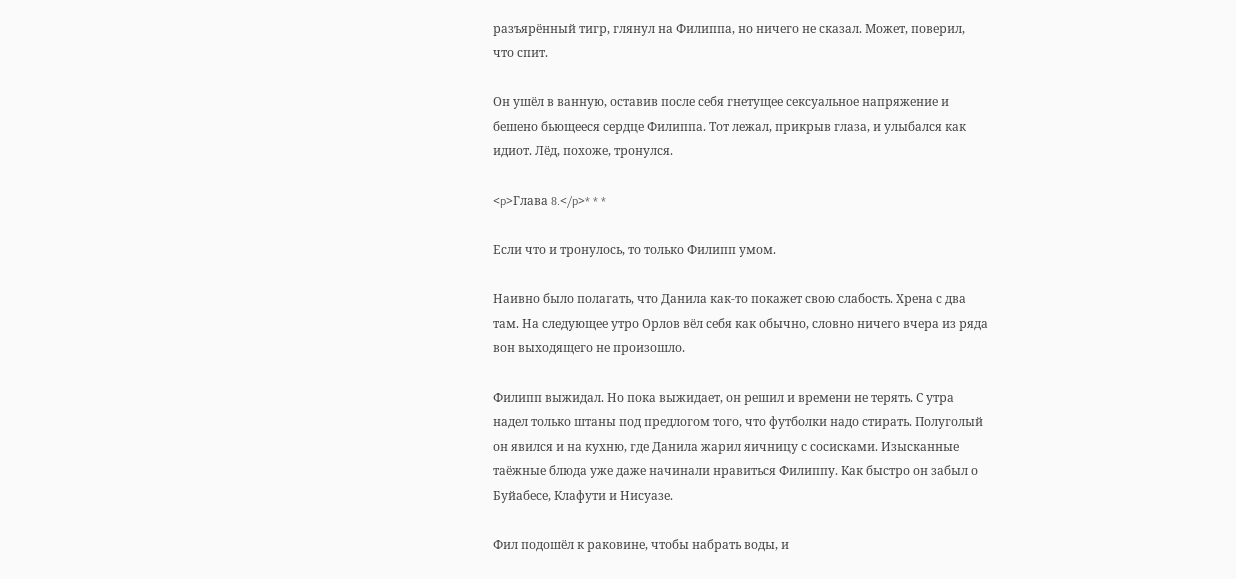разъярённый тигр, глянул на Филиппа, но ничего не сказал. Может, поверил, что спит.

Он ушёл в ванную, оставив после себя гнетущее сексуальное напряжение и бешено бьющееся сердце Филиппа. Тот лежал, прикрыв глаза, и улыбался как идиот. Лёд, похоже, тронулся.

<p>Глава 8.</p>* * *

Если что и тронулось, то только Филипп умом.

Наивно было полагать, что Данила как-то покажет свою слабость. Хрена с два там. На следующее утро Орлов вёл себя как обычно, словно ничего вчера из ряда вон выходящего не произошло.

Филипп выжидал. Но пока выжидает, он решил и времени не терять. С утра надел только штаны под предлогом того, что футболки надо стирать. Полуголый он явился и на кухню, где Данила жарил яичницу с сосисками. Изысканные таёжные блюда уже даже начинали нравиться Филиппу. Как быстро он забыл о Буйабесе, Клафути и Нисуазе.

Фил подошёл к раковине, чтобы набрать воды, и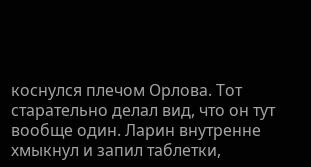коснулся плечом Орлова. Тот старательно делал вид, что он тут вообще один. Ларин внутренне хмыкнул и запил таблетки,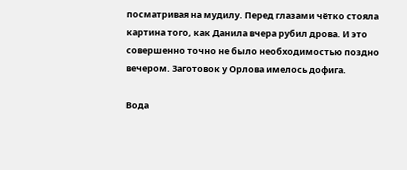посматривая на мудилу. Перед глазами чётко стояла картина того, как Данила вчера рубил дрова. И это совершенно точно не было необходимостью поздно вечером. Заготовок у Орлова имелось дофига.

Вода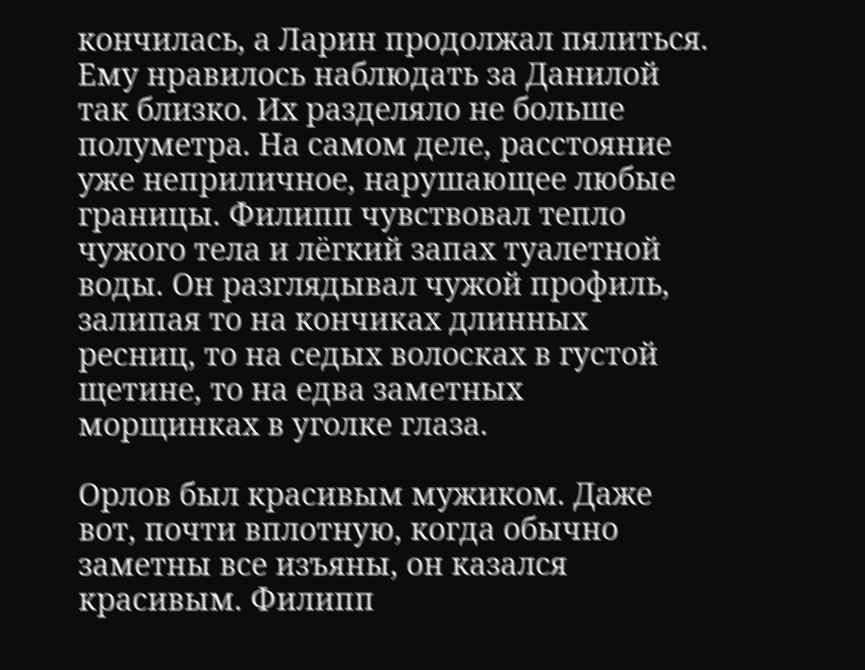кончилась, а Ларин продолжал пялиться. Ему нравилось наблюдать за Данилой так близко. Их разделяло не больше полуметра. На самом деле, расстояние уже неприличное, нарушающее любые границы. Филипп чувствовал тепло чужого тела и лёгкий запах туалетной воды. Он разглядывал чужой профиль, залипая то на кончиках длинных ресниц, то на седых волосках в густой щетине, то на едва заметных морщинках в уголке глаза.

Орлов был красивым мужиком. Даже вот, почти вплотную, когда обычно заметны все изъяны, он казался красивым. Филипп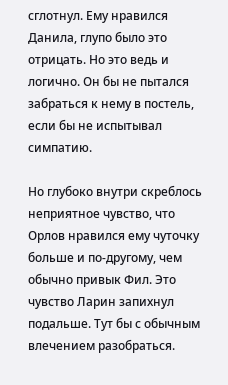сглотнул. Ему нравился Данила, глупо было это отрицать. Но это ведь и логично. Он бы не пытался забраться к нему в постель, если бы не испытывал симпатию.

Но глубоко внутри скреблось неприятное чувство, что Орлов нравился ему чуточку больше и по-другому, чем обычно привык Фил. Это чувство Ларин запихнул подальше. Тут бы с обычным влечением разобраться.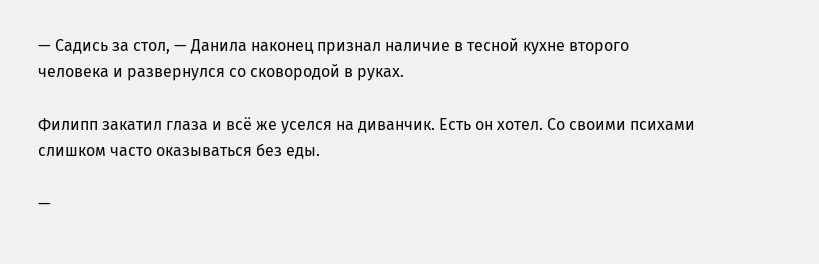— Садись за стол, — Данила наконец признал наличие в тесной кухне второго человека и развернулся со сковородой в руках.

Филипп закатил глаза и всё же уселся на диванчик. Есть он хотел. Со своими психами слишком часто оказываться без еды.

—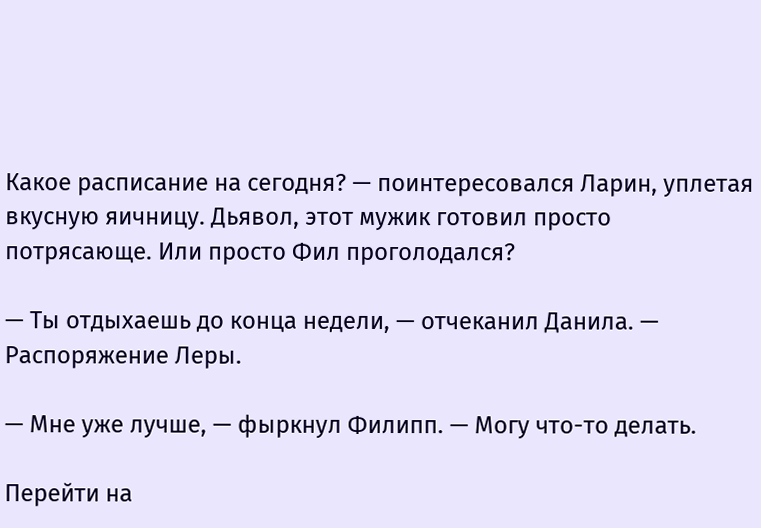Какое расписание на сегодня? — поинтересовался Ларин, уплетая вкусную яичницу. Дьявол, этот мужик готовил просто потрясающе. Или просто Фил проголодался?

— Ты отдыхаешь до конца недели, — отчеканил Данила. — Распоряжение Леры.

— Мне уже лучше, — фыркнул Филипп. — Могу что-то делать.

Перейти на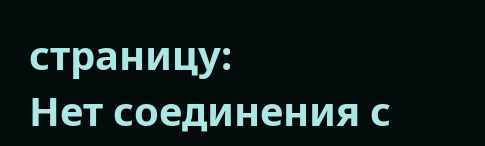страницу:
Нет соединения с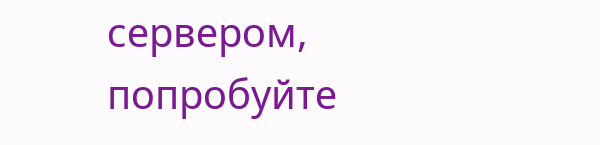сервером, попробуйте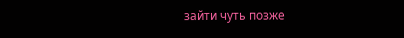зайти чуть позже